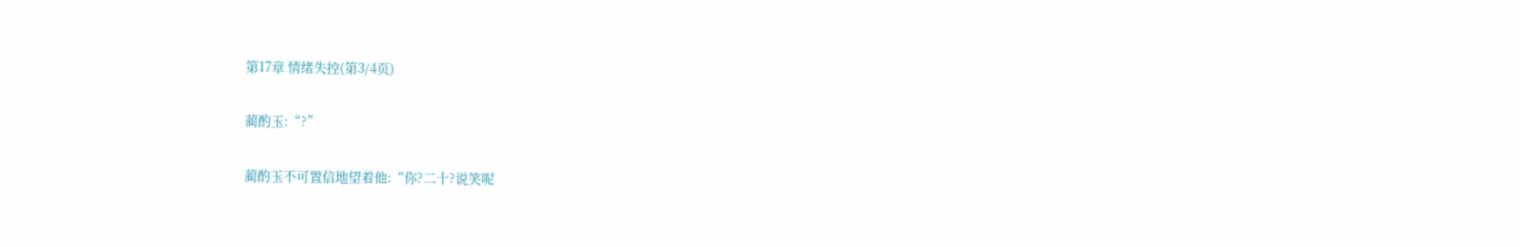第17章 情绪失控(第3/4页)

蔺酌玉:“?”

蔺酌玉不可置信地望着他:“你?二十?说笑呢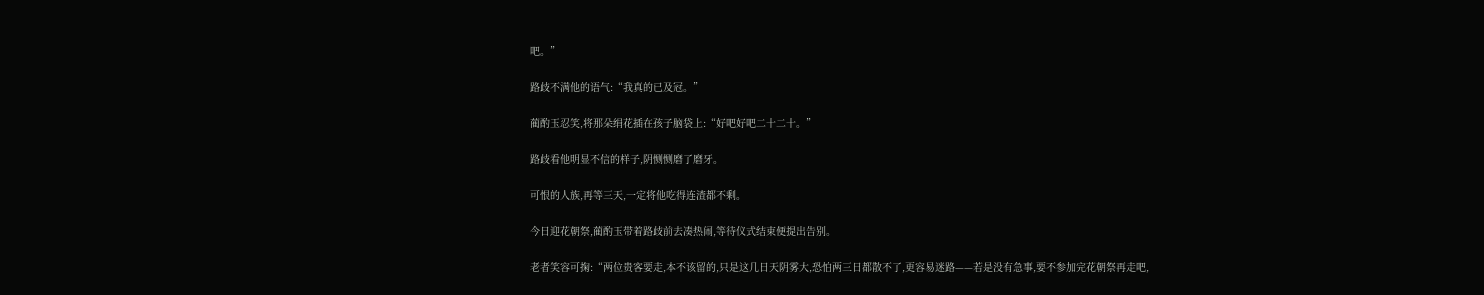吧。”

路歧不满他的语气:“我真的已及冠。”

蔺酌玉忍笑,将那朵绢花插在孩子脑袋上:“好吧好吧二十二十。”

路歧看他明显不信的样子,阴恻恻磨了磨牙。

可恨的人族,再等三天,一定将他吃得连渣都不剩。

今日迎花朝祭,蔺酌玉带着路歧前去凑热闹,等待仪式结束便提出告别。

老者笑容可掬:“两位贵客要走,本不该留的,只是这几日天阴雾大,恐怕两三日都散不了,更容易迷路——若是没有急事,要不参加完花朝祭再走吧,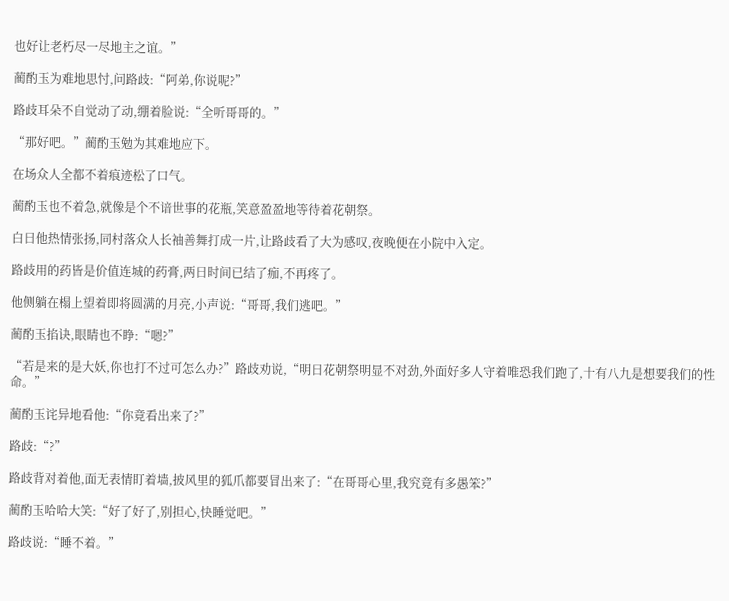也好让老朽尽一尽地主之谊。”

蔺酌玉为难地思忖,问路歧:“阿弟,你说呢?”

路歧耳朵不自觉动了动,绷着脸说:“全听哥哥的。”

“那好吧。”蔺酌玉勉为其难地应下。

在场众人全都不着痕迹松了口气。

蔺酌玉也不着急,就像是个不谙世事的花瓶,笑意盈盈地等待着花朝祭。

白日他热情张扬,同村落众人长袖善舞打成一片,让路歧看了大为感叹,夜晚便在小院中入定。

路歧用的药皆是价值连城的药膏,两日时间已结了痂,不再疼了。

他侧躺在榻上望着即将圆满的月亮,小声说:“哥哥,我们逃吧。”

蔺酌玉掐诀,眼睛也不睁:“嗯?”

“若是来的是大妖,你也打不过可怎么办?”路歧劝说,“明日花朝祭明显不对劲,外面好多人守着唯恐我们跑了,十有八九是想要我们的性命。”

蔺酌玉诧异地看他:“你竟看出来了?”

路歧:“?”

路歧背对着他,面无表情盯着墙,披风里的狐爪都要冒出来了:“在哥哥心里,我究竟有多愚笨?”

蔺酌玉哈哈大笑:“好了好了,别担心,快睡觉吧。”

路歧说:“睡不着。”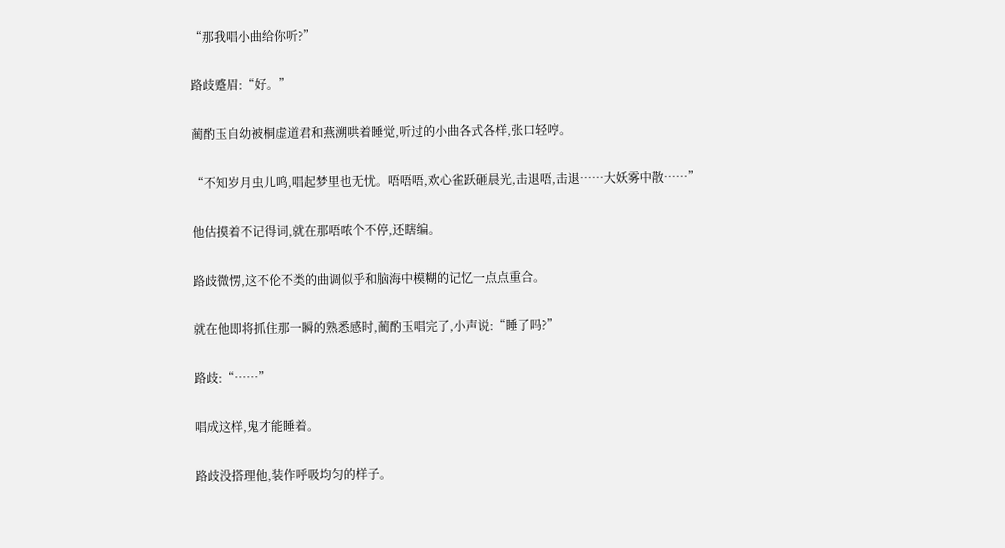“那我唱小曲给你听?”

路歧蹙眉:“好。”

蔺酌玉自幼被桐虚道君和燕溯哄着睡觉,听过的小曲各式各样,张口轻哼。

“不知岁月虫儿鸣,唱起梦里也无忧。唔唔唔,欢心雀跃砸晨光,击退唔,击退……大妖雾中散……”

他估摸着不记得词,就在那唔哝个不停,还瞎编。

路歧微愣,这不伦不类的曲调似乎和脑海中模糊的记忆一点点重合。

就在他即将抓住那一瞬的熟悉感时,蔺酌玉唱完了,小声说:“睡了吗?”

路歧:“……”

唱成这样,鬼才能睡着。

路歧没搭理他,装作呼吸均匀的样子。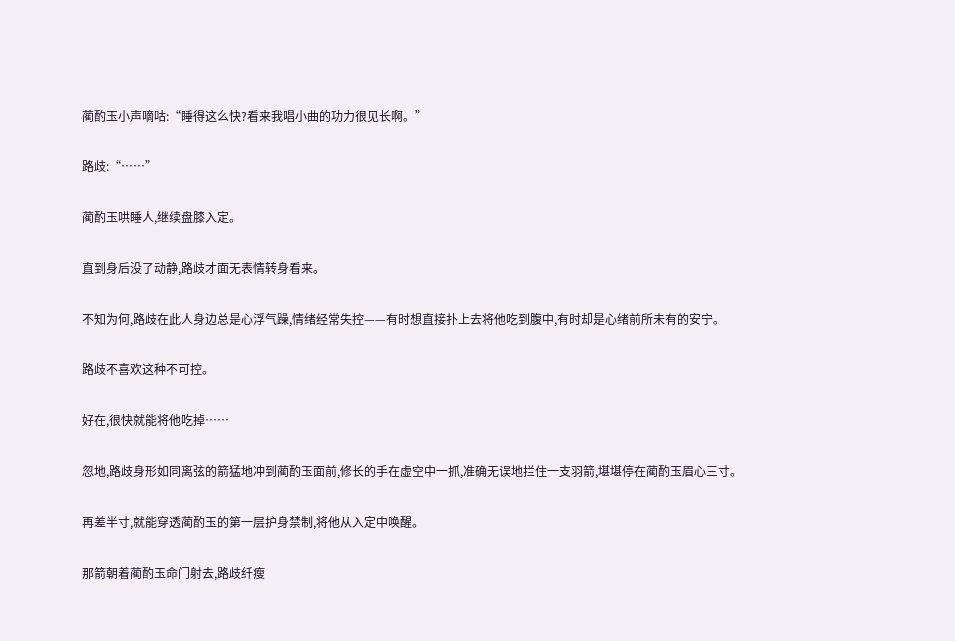蔺酌玉小声嘀咕:“睡得这么快?看来我唱小曲的功力很见长啊。”

路歧:“……”

蔺酌玉哄睡人,继续盘膝入定。

直到身后没了动静,路歧才面无表情转身看来。

不知为何,路歧在此人身边总是心浮气躁,情绪经常失控——有时想直接扑上去将他吃到腹中,有时却是心绪前所未有的安宁。

路歧不喜欢这种不可控。

好在,很快就能将他吃掉……

忽地,路歧身形如同离弦的箭猛地冲到蔺酌玉面前,修长的手在虚空中一抓,准确无误地拦住一支羽箭,堪堪停在蔺酌玉眉心三寸。

再差半寸,就能穿透蔺酌玉的第一层护身禁制,将他从入定中唤醒。

那箭朝着蔺酌玉命门射去,路歧纤瘦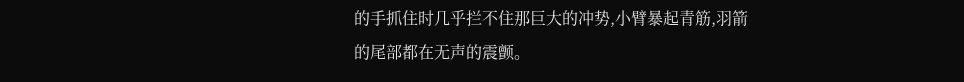的手抓住时几乎拦不住那巨大的冲势,小臂暴起青筋,羽箭的尾部都在无声的震颤。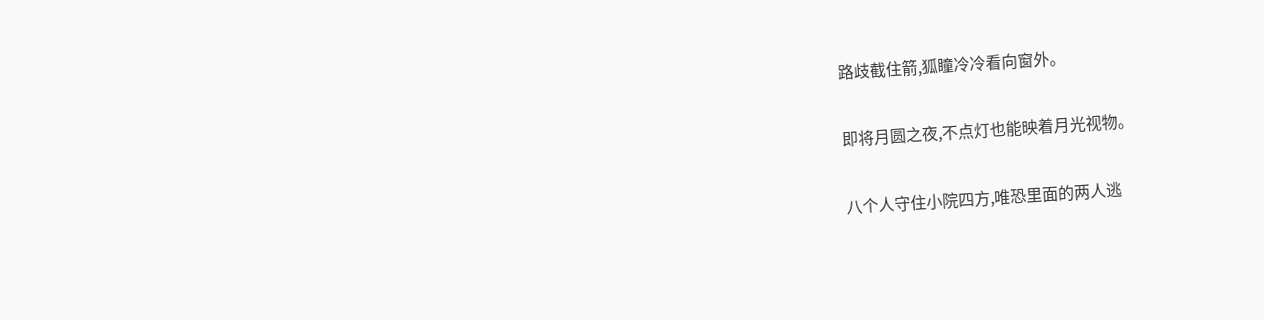路歧截住箭,狐瞳冷冷看向窗外。

即将月圆之夜,不点灯也能映着月光视物。

八个人守住小院四方,唯恐里面的两人逃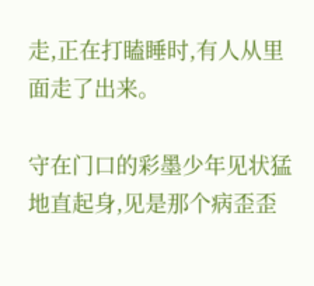走,正在打瞌睡时,有人从里面走了出来。

守在门口的彩墨少年见状猛地直起身,见是那个病歪歪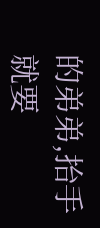的弟弟,抬手就要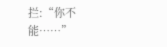拦:“你不能……”